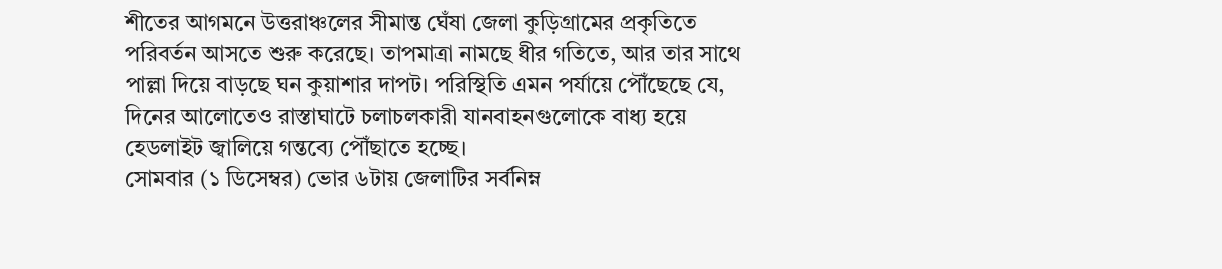শীতের আগমনে উত্তরাঞ্চলের সীমান্ত ঘেঁষা জেলা কুড়িগ্রামের প্রকৃতিতে পরিবর্তন আসতে শুরু করেছে। তাপমাত্রা নামছে ধীর গতিতে, আর তার সাথে পাল্লা দিয়ে বাড়ছে ঘন কুয়াশার দাপট। পরিস্থিতি এমন পর্যায়ে পৌঁছেছে যে, দিনের আলোতেও রাস্তাঘাটে চলাচলকারী যানবাহনগুলোকে বাধ্য হয়ে হেডলাইট জ্বালিয়ে গন্তব্যে পৌঁছাতে হচ্ছে।
সোমবার (১ ডিসেম্বর) ভোর ৬টায় জেলাটির সর্বনিম্ন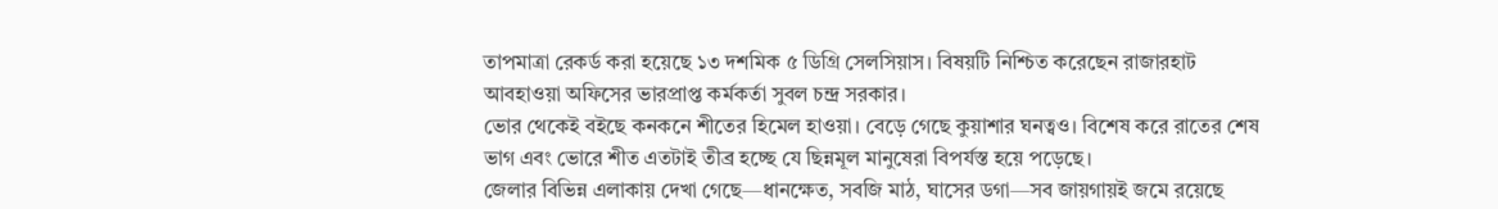তাপমাত্রা রেকর্ড করা হয়েছে ১৩ দশমিক ৫ ডিগ্রি সেলসিয়াস। বিষয়টি নিশ্চিত করেছেন রাজারহাট আবহাওয়া অফিসের ভারপ্রাপ্ত কর্মকর্তা সুবল চন্দ্র সরকার।
ভোর থেকেই বইছে কনকনে শীতের হিমেল হাওয়া। বেড়ে গেছে কুয়াশার ঘনত্বও। বিশেষ করে রাতের শেষ ভাগ এবং ভোরে শীত এতটাই তীব্র হচ্ছে যে ছিন্নমূল মানুষেরা বিপর্যস্ত হয়ে পড়েছে।
জেলার বিভিন্ন এলাকায় দেখা গেছে—ধানক্ষেত, সবজি মাঠ, ঘাসের ডগা—সব জায়গায়ই জমে রয়েছে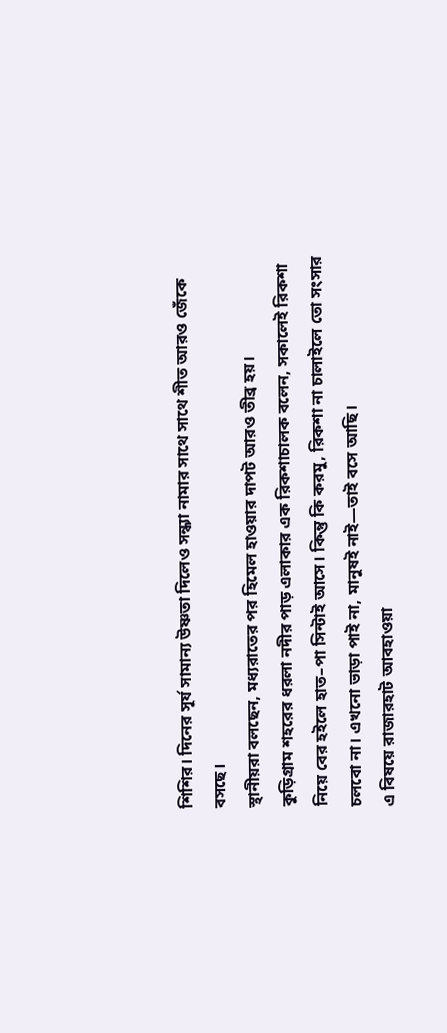শিশির। দিনের সূর্য সামান্য উষ্ণতা দিলেও সন্ধ্যা নামার সাথে সাথে শীত আরও জেঁকে বসছে।
স্থানীয়রা বলছেন, মধ্যরাতের পর হিমেল হাওয়ার দাপট আরও তীব্র হয়।
কুড়িগ্রাম শহরের ধরলা নদীর পাড় এলাকার এক রিকশাচালক বলেন, সকালেই রিকশা নিয়ে বের হইলে হাত–পা সিন্টাই আসে। কিন্তু কি করমু, রিকশা না চালাইলে তো সংসার চলবো না। এখনো ভাড়া পাই না, মানুষই নাই—তাই বসে আছি।
এ বিষয়ে রাজারহাট আবহাওয়া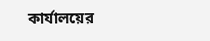কার্যালয়ের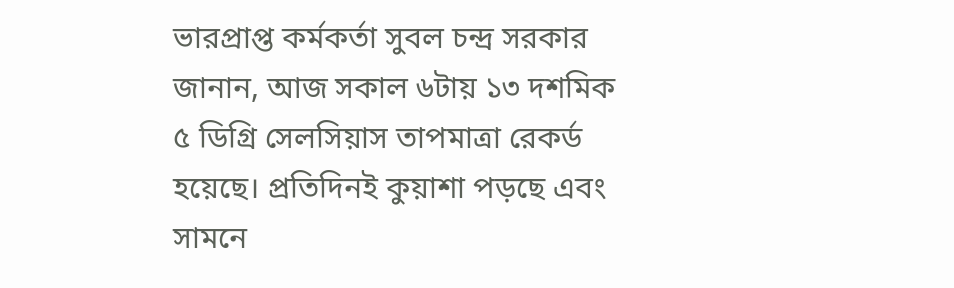ভারপ্রাপ্ত কর্মকর্তা সুবল চন্দ্র সরকার জানান, আজ সকাল ৬টায় ১৩ দশমিক ৫ ডিগ্রি সেলসিয়াস তাপমাত্রা রেকর্ড হয়েছে। প্রতিদিনই কুয়াশা পড়ছে এবং সামনে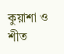কুয়াশা ও শীত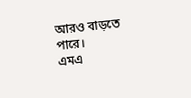আরও বাড়তে পারে।
এমএ